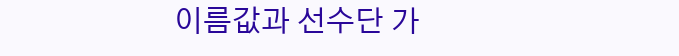이름값과 선수단 가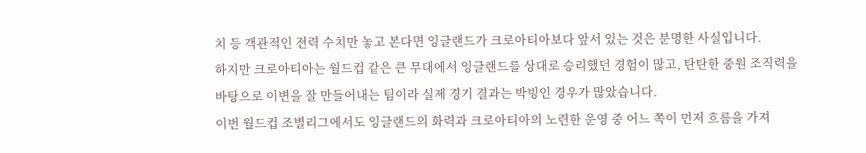치 등 객관적인 전력 수치만 놓고 본다면 잉글랜드가 크로아티아보다 앞서 있는 것은 분명한 사실입니다.
하지만 크로아티아는 월드컵 같은 큰 무대에서 잉글랜드를 상대로 승리했던 경험이 많고, 탄탄한 중원 조직력을 바탕으로 이변을 잘 만들어내는 팀이라 실제 경기 결과는 박빙인 경우가 많았습니다.
이번 월드컵 조별리그에서도 잉글랜드의 화력과 크로아티아의 노련한 운영 중 어느 쪽이 먼저 흐름을 가져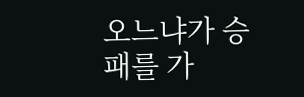오느냐가 승패를 가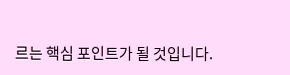르는 핵심 포인트가 될 것입니다.